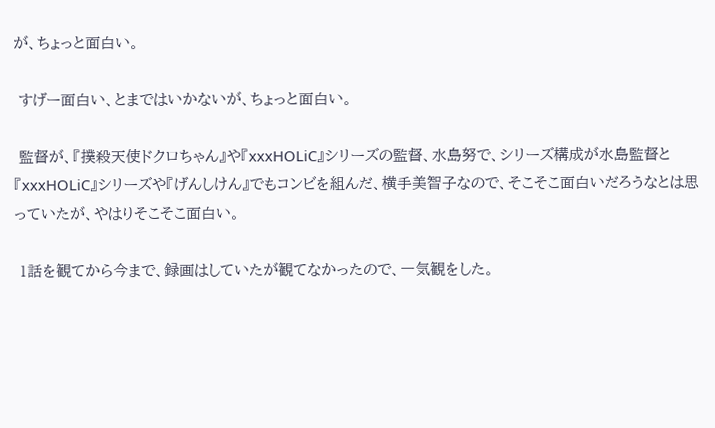が、ちょっと面白い。

 すげー面白い、とまではいかないが、ちょっと面白い。

 監督が、『撲殺天使ドクロちゃん』や『xxxHOLiC』シリーズの監督、水島努で、シリーズ構成が水島監督と『xxxHOLiC』シリーズや『げんしけん』でもコンビを組んだ、横手美智子なので、そこそこ面白いだろうなとは思っていたが、やはりそこそこ面白い。

 1話を観てから今まで、録画はしていたが観てなかったので、一気観をした。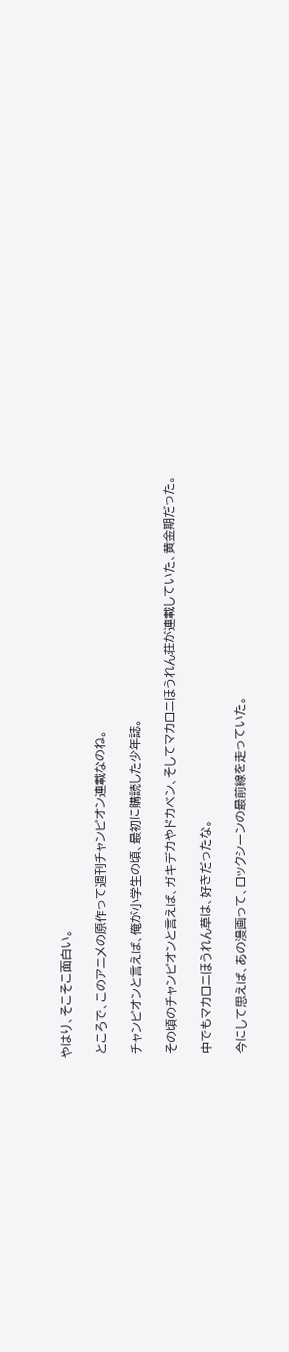やはり、そこそこ面白い。

 ところで、このアニメの原作って週刊チャンピオン連載なのね。

 チャンピオンと言えば、俺が小学生の頃、最初に購読した少年誌。

 その頃のチャンピオンと言えば、ガキデカやドカベン、そしてマカロニほうれん荘が連載していた、黄金期だった。

 中でもマカロニほうれん草は、好きだったな。

 今にして思えば、あの漫画って、ロックシーンの最前線を走っていた。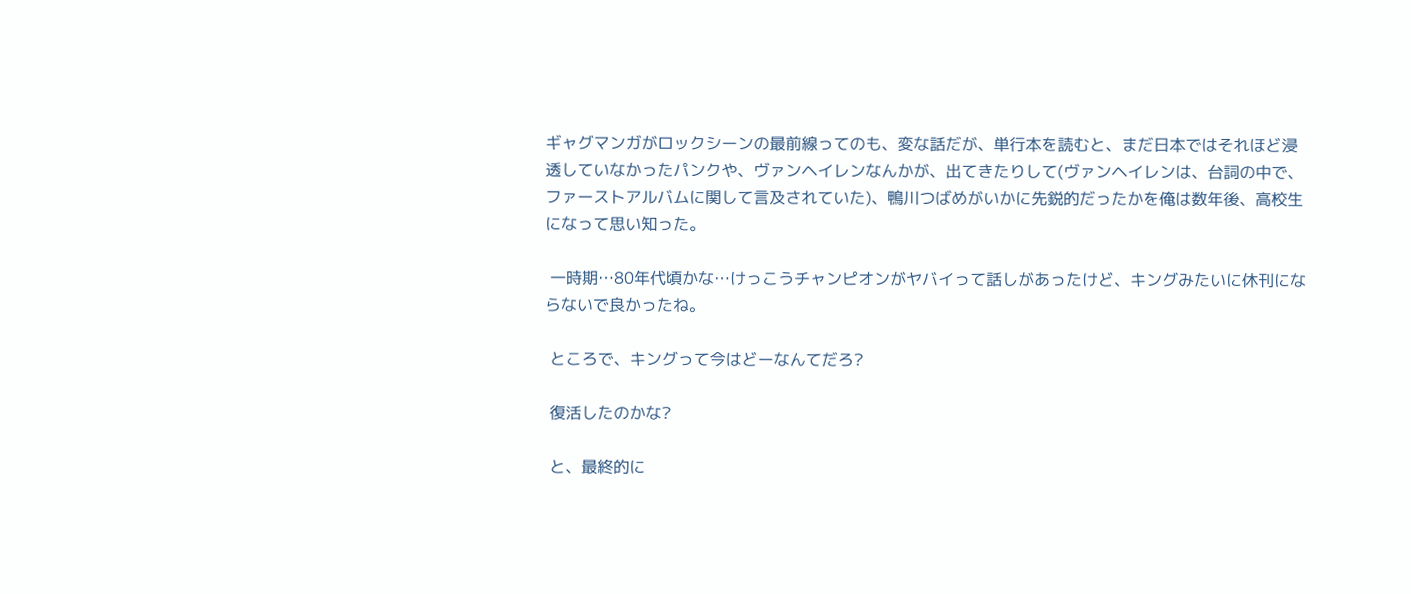ギャグマンガがロックシーンの最前線ってのも、変な話だが、単行本を読むと、まだ日本ではそれほど浸透していなかったパンクや、ヴァンヘイレンなんかが、出てきたりして(ヴァンヘイレンは、台詞の中で、ファーストアルバムに関して言及されていた)、鴨川つばめがいかに先鋭的だったかを俺は数年後、高校生になって思い知った。

 一時期…80年代頃かな…けっこうチャンピオンがヤバイって話しがあったけど、キングみたいに休刊にならないで良かったね。

 ところで、キングって今はどーなんてだろ?

 復活したのかな?

 と、最終的に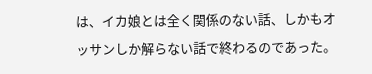は、イカ娘とは全く関係のない話、しかもオッサンしか解らない話で終わるのであった。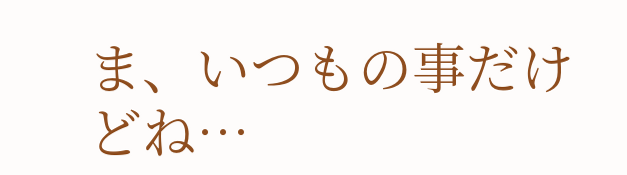ま、いつもの事だけどね…